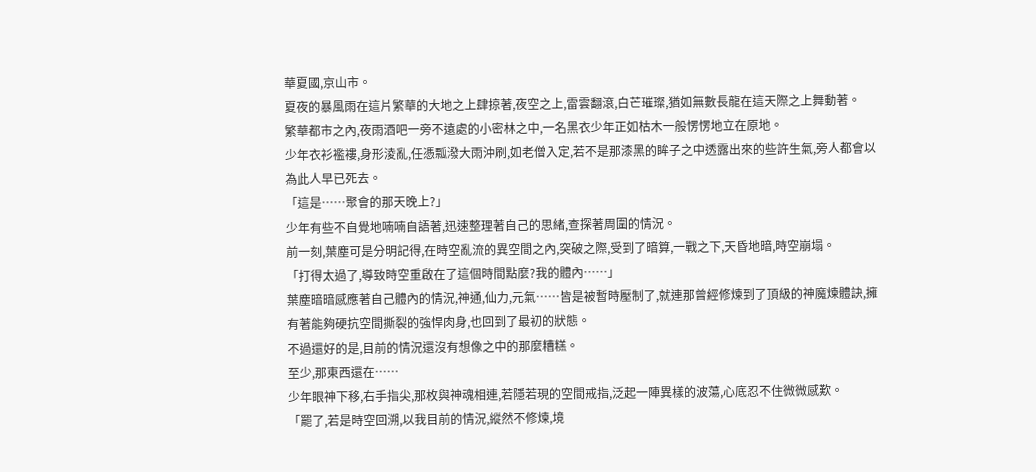華夏國,京山市。
夏夜的暴風雨在這片繁華的大地之上肆掠著,夜空之上,雷雲翻滾,白芒璀璨,猶如無數長龍在這天際之上舞動著。
繁華都市之內,夜雨酒吧一旁不遠處的小密林之中,一名黑衣少年正如枯木一般愣愣地立在原地。
少年衣衫襤褸,身形淩亂,任憑瓢潑大雨沖刷,如老僧入定,若不是那漆黑的眸子之中透露出來的些許生氣,旁人都會以為此人早已死去。
「這是……聚會的那天晚上?」
少年有些不自覺地喃喃自語著,迅速整理著自己的思緒,查探著周圍的情況。
前一刻,葉塵可是分明記得,在時空亂流的異空間之內,突破之際,受到了暗算,一戰之下,天昏地暗,時空崩塌。
「打得太過了,導致時空重啟在了這個時間點麼?我的體內……」
葉塵暗暗感應著自己體內的情況,神通,仙力,元氣……皆是被暫時壓制了,就連那曾經修煉到了頂級的神魔煉體訣,擁有著能夠硬抗空間撕裂的強悍肉身,也回到了最初的狀態。
不過還好的是,目前的情況還沒有想像之中的那麼糟糕。
至少,那東西還在……
少年眼神下移,右手指尖,那枚與神魂相連,若隱若現的空間戒指,泛起一陣異樣的波蕩,心底忍不住微微感歎。
「罷了,若是時空回溯,以我目前的情況,縱然不修煉,境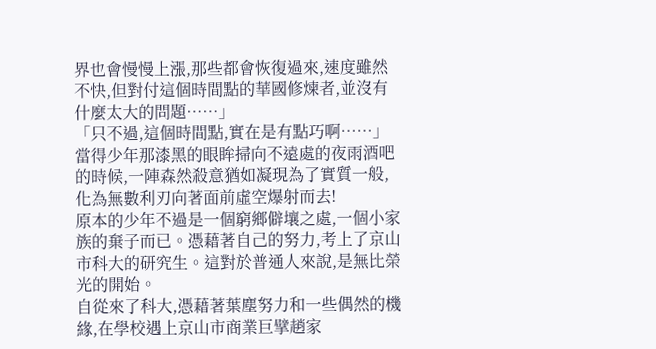界也會慢慢上漲,那些都會恢復過來,速度雖然不快,但對付這個時間點的華國修煉者,並沒有什麼太大的問題……」
「只不過,這個時間點,實在是有點巧啊……」
當得少年那漆黑的眼眸掃向不遠處的夜雨酒吧的時候,一陣森然殺意猶如凝現為了實質一般,化為無數利刃向著面前虛空爆射而去!
原本的少年不過是一個窮鄉僻壤之處,一個小家族的棄子而已。憑藉著自己的努力,考上了京山市科大的研究生。這對於普通人來說,是無比榮光的開始。
自從來了科大,憑藉著葉塵努力和一些偶然的機緣,在學校遇上京山市商業巨擘趙家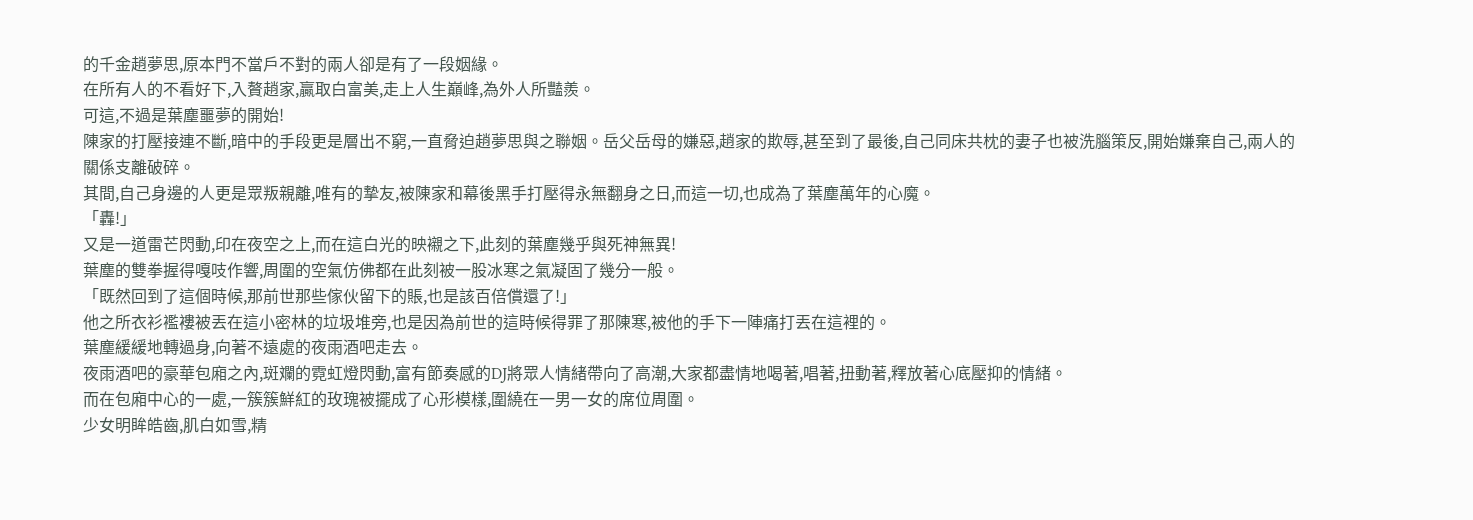的千金趙夢思,原本門不當戶不對的兩人卻是有了一段姻緣。
在所有人的不看好下,入贅趙家,贏取白富美,走上人生巔峰,為外人所豔羨。
可這,不過是葉塵噩夢的開始!
陳家的打壓接連不斷,暗中的手段更是層出不窮,一直脅迫趙夢思與之聯姻。岳父岳母的嫌惡,趙家的欺辱,甚至到了最後,自己同床共枕的妻子也被洗腦策反,開始嫌棄自己,兩人的關係支離破碎。
其間,自己身邊的人更是眾叛親離,唯有的摯友,被陳家和幕後黑手打壓得永無翻身之日,而這一切,也成為了葉塵萬年的心魔。
「轟!」
又是一道雷芒閃動,印在夜空之上,而在這白光的映襯之下,此刻的葉塵幾乎與死神無異!
葉塵的雙拳握得嘎吱作響,周圍的空氣仿佛都在此刻被一股冰寒之氣凝固了幾分一般。
「既然回到了這個時候,那前世那些傢伙留下的賬,也是該百倍償還了!」
他之所衣衫襤褸被丟在這小密林的垃圾堆旁,也是因為前世的這時候得罪了那陳寒,被他的手下一陣痛打丟在這裡的。
葉塵緩緩地轉過身,向著不遠處的夜雨酒吧走去。
夜雨酒吧的豪華包廂之內,斑斕的霓虹燈閃動,富有節奏感的DJ將眾人情緒帶向了高潮,大家都盡情地喝著,唱著,扭動著,釋放著心底壓抑的情緒。
而在包廂中心的一處,一簇簇鮮紅的玫瑰被擺成了心形模樣,圍繞在一男一女的席位周圍。
少女明眸皓齒,肌白如雪,精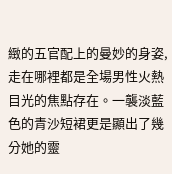緻的五官配上的曼妙的身姿,走在哪裡都是全場男性火熱目光的焦點存在。一襲淡藍色的青沙短裙更是顯出了幾分她的靈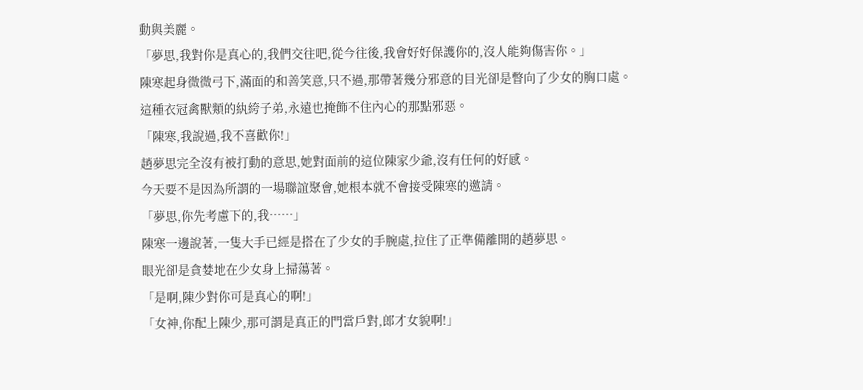動與美麗。
「夢思,我對你是真心的,我們交往吧,從今往後,我會好好保護你的,沒人能夠傷害你。」
陳寒起身微微弓下,滿面的和善笑意,只不過,那帶著幾分邪意的目光卻是瞥向了少女的胸口處。
這種衣冠禽獸類的紈絝子弟,永遠也掩飾不住內心的那點邪惡。
「陳寒,我說過,我不喜歡你!」
趙夢思完全沒有被打動的意思,她對面前的這位陳家少爺,沒有任何的好感。
今天要不是因為所謂的一場聯誼聚會,她根本就不會接受陳寒的邀請。
「夢思,你先考慮下的,我……」
陳寒一邊說著,一隻大手已經是搭在了少女的手腕處,拉住了正準備離開的趙夢思。
眼光卻是貪婪地在少女身上掃蕩著。
「是啊,陳少對你可是真心的啊!」
「女神,你配上陳少,那可謂是真正的門當戶對,郎才女貌啊!」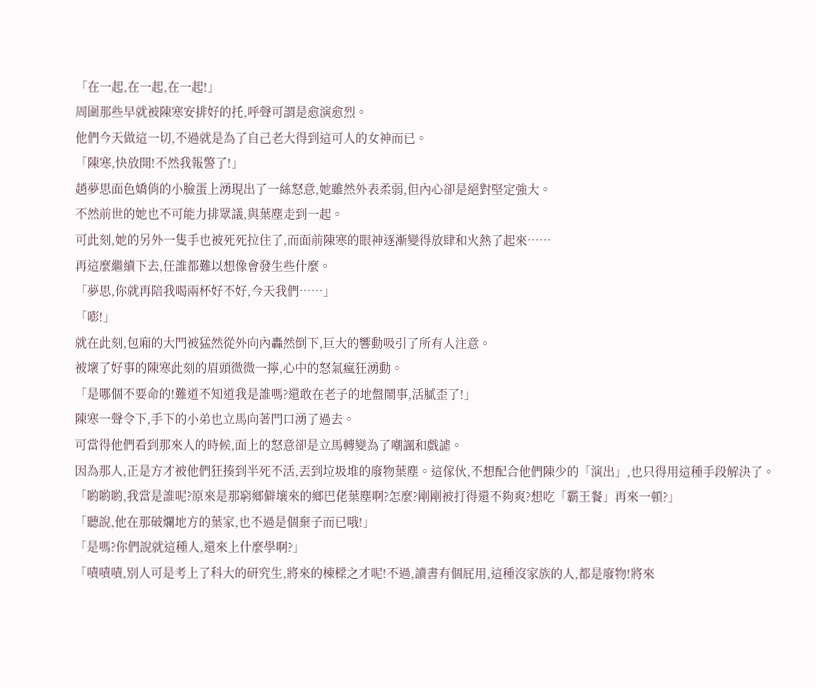「在一起,在一起,在一起!」
周圍那些早就被陳寒安排好的托,呼聲可謂是愈演愈烈。
他們今天做這一切,不過就是為了自己老大得到這可人的女神而已。
「陳寒,快放開!不然我報警了!」
趙夢思面色嬌俏的小臉蛋上湧現出了一絲怒意,她雖然外表柔弱,但內心卻是絕對堅定強大。
不然前世的她也不可能力排眾議,與葉塵走到一起。
可此刻,她的另外一隻手也被死死拉住了,而面前陳寒的眼神逐漸變得放肆和火熱了起來……
再這麼繼續下去,任誰都難以想像會發生些什麼。
「夢思,你就再陪我喝兩杯好不好,今天我們……」
「嘭!」
就在此刻,包廂的大門被猛然從外向內轟然倒下,巨大的響動吸引了所有人注意。
被壞了好事的陳寒此刻的眉頭微微一擰,心中的怒氣瘋狂湧動。
「是哪個不要命的!難道不知道我是誰嗎?還敢在老子的地盤鬧事,活膩歪了!」
陳寒一聲令下,手下的小弟也立馬向著門口湧了過去。
可當得他們看到那來人的時候,面上的怒意卻是立馬轉變為了嘲諷和戲謔。
因為那人,正是方才被他們狂揍到半死不活,丟到垃圾堆的廢物葉塵。這傢伙,不想配合他們陳少的「演出」,也只得用這種手段解決了。
「喲喲喲,我當是誰呢?原來是那窮鄉僻壤來的鄉巴佬葉塵啊?怎麼?剛剛被打得還不夠爽?想吃「霸王餐」再來一頓?」
「聽說,他在那破爛地方的葉家,也不過是個棄子而已哦!」
「是嗎?你們說就這種人,還來上什麼學啊?」
「嘖嘖嘖,別人可是考上了科大的研究生,將來的棟樑之才呢!不過,讀書有個屁用,這種沒家族的人,都是廢物!將來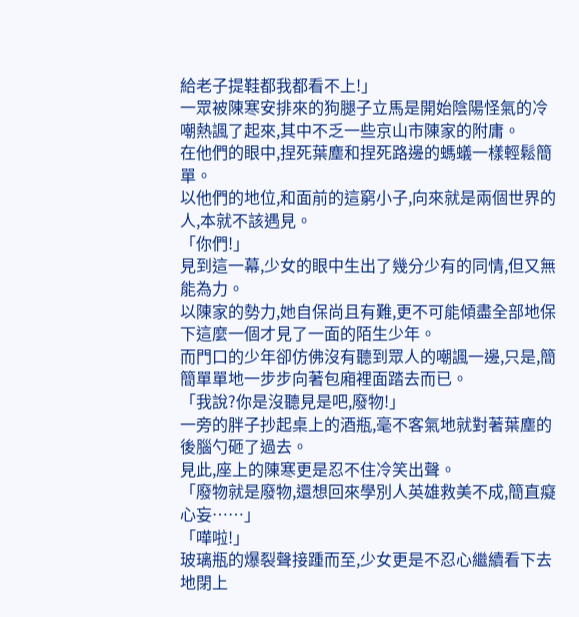給老子提鞋都我都看不上!」
一眾被陳寒安排來的狗腿子立馬是開始陰陽怪氣的冷嘲熱諷了起來,其中不乏一些京山市陳家的附庸。
在他們的眼中,捏死葉塵和捏死路邊的螞蟻一樣輕鬆簡單。
以他們的地位,和面前的這窮小子,向來就是兩個世界的人,本就不該遇見。
「你們!」
見到這一幕,少女的眼中生出了幾分少有的同情,但又無能為力。
以陳家的勢力,她自保尚且有難,更不可能傾盡全部地保下這麼一個才見了一面的陌生少年。
而門口的少年卻仿佛沒有聽到眾人的嘲諷一邊,只是,簡簡單單地一步步向著包廂裡面踏去而已。
「我說?你是沒聽見是吧,廢物!」
一旁的胖子抄起桌上的酒瓶,毫不客氣地就對著葉塵的後腦勺砸了過去。
見此,座上的陳寒更是忍不住冷笑出聲。
「廢物就是廢物,還想回來學別人英雄救美不成,簡直癡心妄……」
「嘩啦!」
玻璃瓶的爆裂聲接踵而至,少女更是不忍心繼續看下去地閉上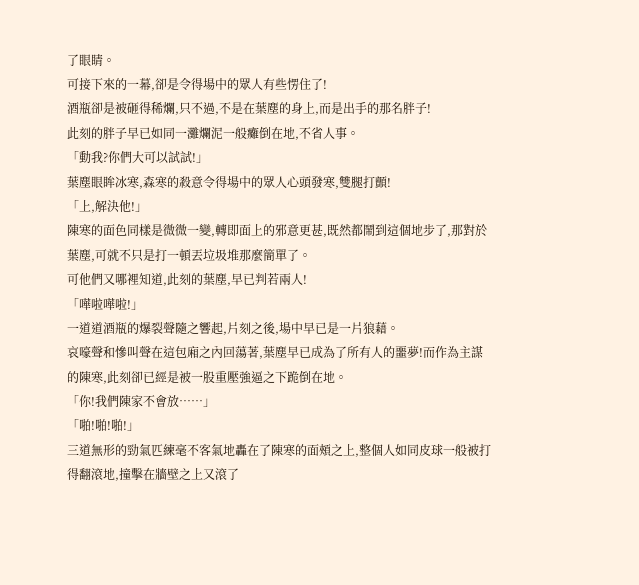了眼睛。
可接下來的一幕,卻是令得場中的眾人有些愣住了!
酒瓶卻是被砸得稀爛,只不過,不是在葉塵的身上,而是出手的那名胖子!
此刻的胖子早已如同一灘爛泥一般癱倒在地,不省人事。
「動我?你們大可以試試!」
葉塵眼眸冰寒,森寒的殺意令得場中的眾人心頭發寒,雙腿打顫!
「上,解決他!」
陳寒的面色同樣是微微一變,轉即面上的邪意更甚,既然都鬧到這個地步了,那對於葉塵,可就不只是打一頓丟垃圾堆那麼簡單了。
可他們又哪裡知道,此刻的葉塵,早已判若兩人!
「嘩啦嘩啦!」
一道道酒瓶的爆裂聲隨之響起,片刻之後,場中早已是一片狼藉。
哀嚎聲和慘叫聲在這包廂之內回蕩著,葉塵早已成為了所有人的噩夢!而作為主謀的陳寒,此刻卻已經是被一股重壓強逼之下跪倒在地。
「你!我們陳家不會放……」
「啪!啪!啪!」
三道無形的勁氣匹練毫不客氣地轟在了陳寒的面頰之上,整個人如同皮球一般被打得翻滾地,撞擊在牆壁之上又滾了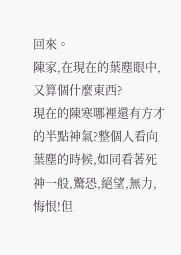回來。
陳家,在現在的葉塵眼中,又算個什麼東西?
現在的陳寒哪裡還有方才的半點神氣?整個人看向葉塵的時候,如同看著死神一般,驚恐,絕望,無力,悔恨!但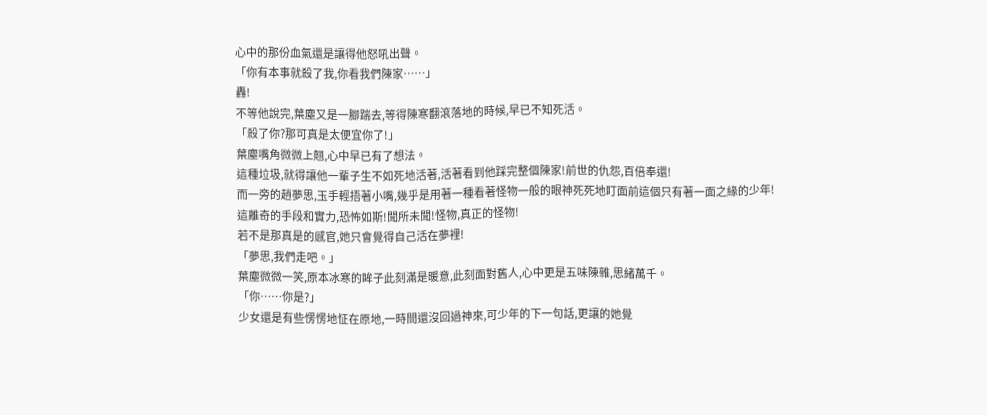心中的那份血氣還是讓得他怒吼出聲。
「你有本事就殺了我,你看我們陳家……」
轟!
不等他說完,葉塵又是一腳踹去,等得陳寒翻滾落地的時候,早已不知死活。
「殺了你?那可真是太便宜你了!」
葉塵嘴角微微上翹,心中早已有了想法。
這種垃圾,就得讓他一輩子生不如死地活著,活著看到他踩完整個陳家!前世的仇怨,百倍奉還!
而一旁的趙夢思,玉手輕捂著小嘴,幾乎是用著一種看著怪物一般的眼神死死地盯面前這個只有著一面之緣的少年!
這離奇的手段和實力,恐怖如斯!聞所未聞!怪物,真正的怪物!
若不是那真是的感官,她只會覺得自己活在夢裡!
「夢思,我們走吧。」
葉塵微微一笑,原本冰寒的眸子此刻滿是暖意,此刻面對舊人,心中更是五味陳雜,思緒萬千。
「你……你是?」
少女還是有些愣愣地怔在原地,一時間還沒回過神來,可少年的下一句話,更讓的她覺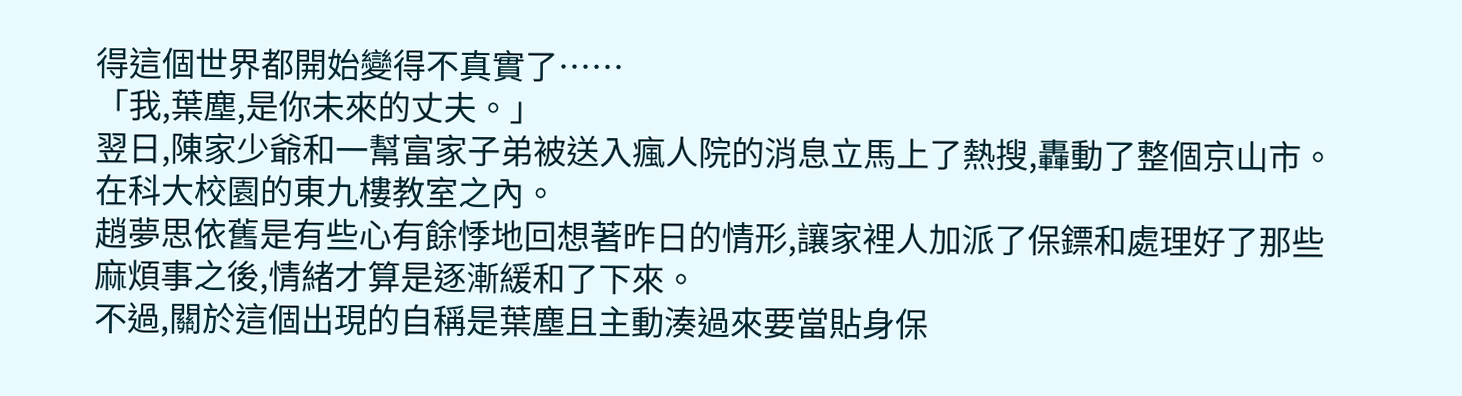得這個世界都開始變得不真實了……
「我,葉塵,是你未來的丈夫。」
翌日,陳家少爺和一幫富家子弟被送入瘋人院的消息立馬上了熱搜,轟動了整個京山市。
在科大校園的東九樓教室之內。
趙夢思依舊是有些心有餘悸地回想著昨日的情形,讓家裡人加派了保鏢和處理好了那些麻煩事之後,情緒才算是逐漸緩和了下來。
不過,關於這個出現的自稱是葉塵且主動湊過來要當貼身保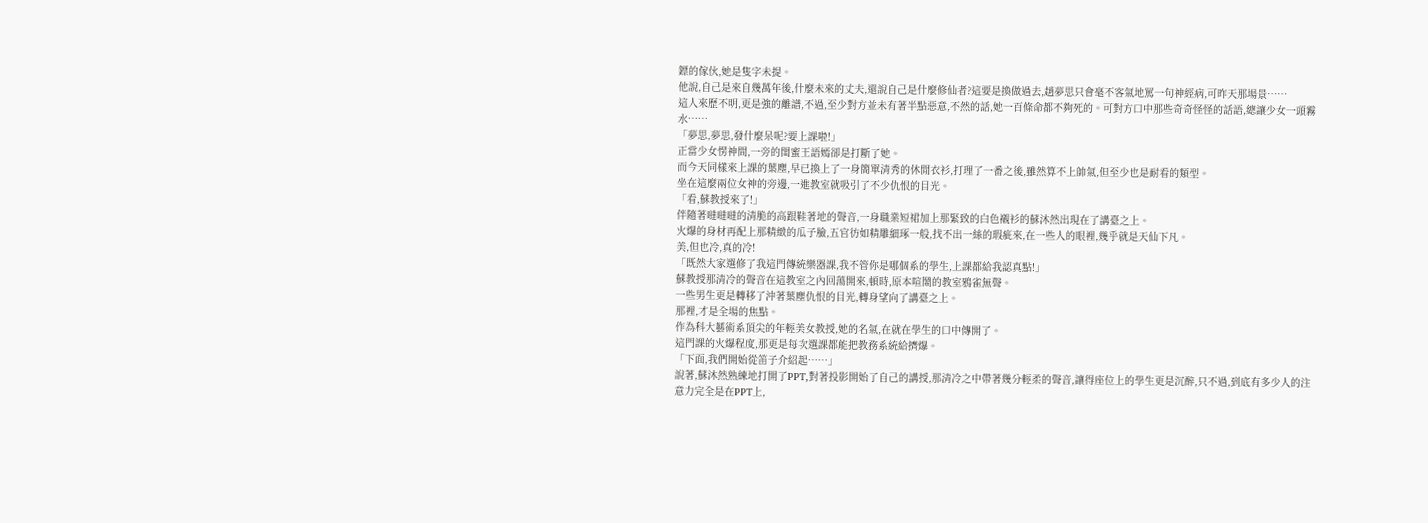鏢的傢伙,她是隻字未提。
他說,自己是來自幾萬年後,什麼未來的丈夫,還說自己是什麼修仙者?這要是換做過去,趙夢思只會毫不客氣地罵一句神經病,可昨天那場景……
這人來歷不明,更是強的離譜,不過,至少對方並未有著半點惡意,不然的話,她一百條命都不夠死的。可對方口中那些奇奇怪怪的話語,總讓少女一頭霧水……
「夢思,夢思,發什麼呆呢?要上課啦!」
正當少女愣神間,一旁的閨蜜王語嫣卻是打斷了她。
而今天同樣來上課的葉塵,早已換上了一身簡單清秀的休閒衣衫,打理了一番之後,雖然算不上帥氣,但至少也是耐看的類型。
坐在這麼兩位女神的旁邊,一進教室就吸引了不少仇恨的目光。
「看,蘇教授來了!」
伴隨著噠噠噠的清脆的高跟鞋著地的聲音,一身職業短裙加上那緊致的白色襯衫的蘇沐然出現在了講臺之上。
火爆的身材再配上那精緻的瓜子臉,五官彷如精雕細琢一般,找不出一絲的瑕疵來,在一些人的眼裡,幾乎就是天仙下凡。
美,但也冷,真的冷!
「既然大家選修了我這門傳統樂器課,我不管你是哪個系的學生,上課都給我認真點!」
蘇教授那清冷的聲音在這教室之內回蕩開來,頓時,原本喧鬧的教室鴉雀無聲。
一些男生更是轉移了沖著葉塵仇恨的目光,轉身望向了講臺之上。
那裡,才是全場的焦點。
作為科大藝術系頂尖的年輕美女教授,她的名氣,在就在學生的口中傳開了。
這門課的火爆程度,那更是每次選課都能把教務系統給擠爆。
「下面,我們開始從笛子介紹起……」
說著,蘇沐然熟練地打開了PPT,對著投影開始了自己的講授,那清冷之中帶著幾分輕柔的聲音,讓得座位上的學生更是沉醉,只不過,到底有多少人的注意力完全是在PPT上,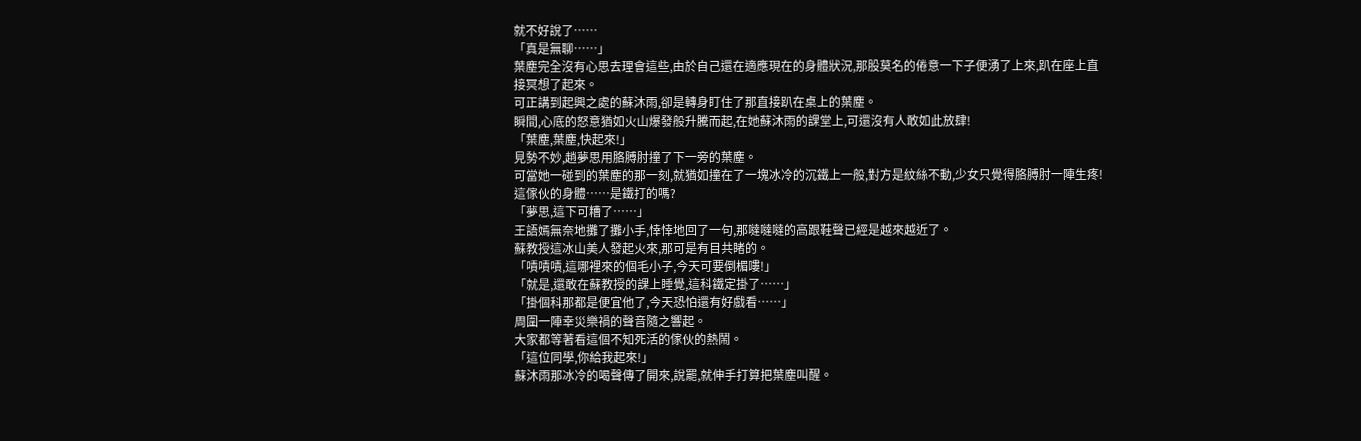就不好說了……
「真是無聊……」
葉塵完全沒有心思去理會這些,由於自己還在適應現在的身體狀況,那股莫名的倦意一下子便湧了上來,趴在座上直接冥想了起來。
可正講到起興之處的蘇沐雨,卻是轉身盯住了那直接趴在桌上的葉塵。
瞬間,心底的怒意猶如火山爆發般升騰而起,在她蘇沐雨的課堂上,可還沒有人敢如此放肆!
「葉塵,葉塵,快起來!」
見勢不妙,趙夢思用胳膊肘撞了下一旁的葉塵。
可當她一碰到的葉塵的那一刻,就猶如撞在了一塊冰冷的沉鐵上一般,對方是紋絲不動,少女只覺得胳膊肘一陣生疼!
這傢伙的身體……是鐵打的嗎?
「夢思,這下可糟了……」
王語嫣無奈地攤了攤小手,悻悻地回了一句,那噠噠噠的高跟鞋聲已經是越來越近了。
蘇教授這冰山美人發起火來,那可是有目共睹的。
「嘖嘖嘖,這哪裡來的個毛小子,今天可要倒楣嘍!」
「就是,還敢在蘇教授的課上睡覺,這科鐵定掛了……」
「掛個科那都是便宜他了,今天恐怕還有好戲看……」
周圍一陣幸災樂禍的聲音隨之響起。
大家都等著看這個不知死活的傢伙的熱鬧。
「這位同學,你給我起來!」
蘇沐雨那冰冷的喝聲傳了開來,說罷,就伸手打算把葉塵叫醒。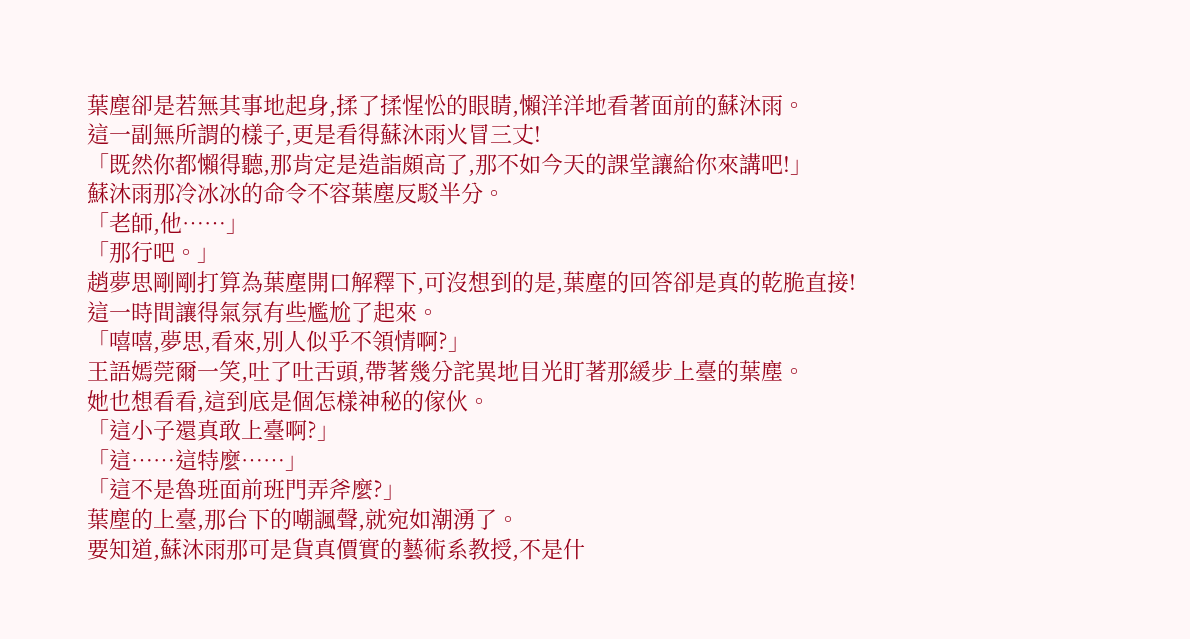葉塵卻是若無其事地起身,揉了揉惺忪的眼睛,懶洋洋地看著面前的蘇沐雨。
這一副無所謂的樣子,更是看得蘇沐雨火冒三丈!
「既然你都懶得聽,那肯定是造詣頗高了,那不如今天的課堂讓給你來講吧!」
蘇沐雨那冷冰冰的命令不容葉塵反駁半分。
「老師,他……」
「那行吧。」
趙夢思剛剛打算為葉塵開口解釋下,可沒想到的是,葉塵的回答卻是真的乾脆直接!
這一時間讓得氣氛有些尷尬了起來。
「嘻嘻,夢思,看來,別人似乎不領情啊?」
王語嫣莞爾一笑,吐了吐舌頭,帶著幾分詫異地目光盯著那緩步上臺的葉塵。
她也想看看,這到底是個怎樣神秘的傢伙。
「這小子還真敢上臺啊?」
「這……這特麼……」
「這不是魯班面前班門弄斧麼?」
葉塵的上臺,那台下的嘲諷聲,就宛如潮湧了。
要知道,蘇沐雨那可是貨真價實的藝術系教授,不是什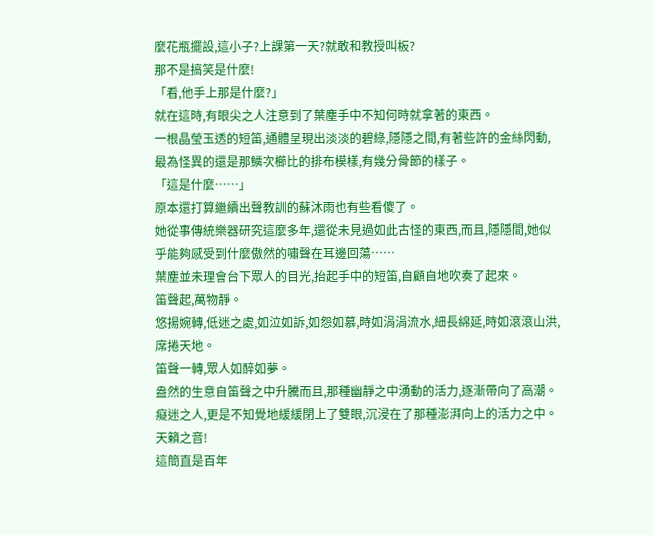麼花瓶擺設,這小子?上課第一天?就敢和教授叫板?
那不是搞笑是什麼!
「看,他手上那是什麼?」
就在這時,有眼尖之人注意到了葉塵手中不知何時就拿著的東西。
一根晶瑩玉透的短笛,通體呈現出淡淡的碧綠,隱隱之間,有著些許的金絲閃動,最為怪異的還是那鱗次櫛比的排布模樣,有幾分骨節的樣子。
「這是什麼……」
原本還打算繼續出聲教訓的蘇沐雨也有些看傻了。
她從事傳統樂器研究這麼多年,還從未見過如此古怪的東西,而且,隱隱間,她似乎能夠感受到什麼傲然的嘯聲在耳邊回蕩……
葉塵並未理會台下眾人的目光,抬起手中的短笛,自顧自地吹奏了起來。
笛聲起,萬物靜。
悠揚婉轉,低迷之處,如泣如訴,如怨如慕,時如涓涓流水,細長綿延,時如滾滾山洪,席捲天地。
笛聲一轉,眾人如醉如夢。
盎然的生意自笛聲之中升騰而且,那種幽靜之中湧動的活力,逐漸帶向了高潮。
癡迷之人,更是不知覺地緩緩閉上了雙眼,沉浸在了那種澎湃向上的活力之中。
天籟之音!
這簡直是百年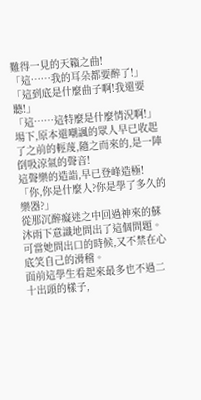難得一見的天籟之曲!
「這……我的耳朵都要醉了!」
「這到底是什麼曲子啊!我還要聽!」
「這……這特麼是什麼情況啊!」
場下,原本還嘲諷的眾人早已收起了之前的輕蔑,隨之而來的,是一陣倒吸涼氣的聲音!
這聲樂的造詣,早已登峰造極!
「你,你是什麼人?你是學了多久的樂器?」
從那沉醉癡迷之中回過神來的蘇沐雨下意識地問出了這個問題。
可當她問出口的時候,又不禁在心底笑自己的滑稽。
面前這學生看起來最多也不過二十出頭的樣子,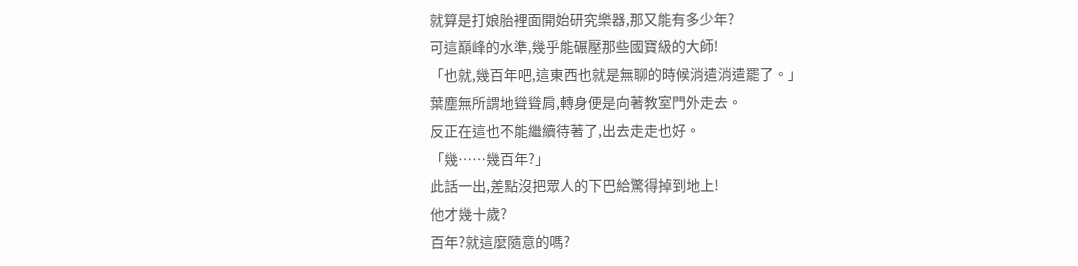就算是打娘胎裡面開始研究樂器,那又能有多少年?
可這巔峰的水準,幾乎能碾壓那些國寶級的大師!
「也就,幾百年吧,這東西也就是無聊的時候消遣消遣罷了。」
葉塵無所謂地聳聳肩,轉身便是向著教室門外走去。
反正在這也不能繼續待著了,出去走走也好。
「幾……幾百年?」
此話一出,差點沒把眾人的下巴給驚得掉到地上!
他才幾十歲?
百年?就這麼隨意的嗎?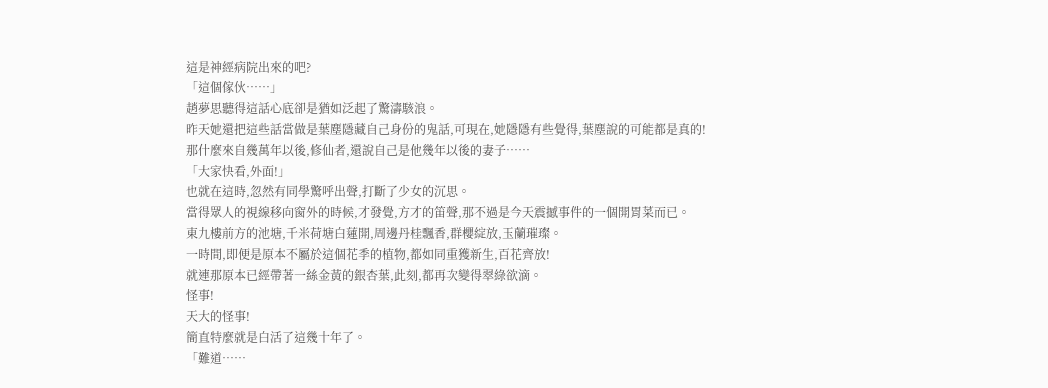這是神經病院出來的吧?
「這個傢伙……」
趙夢思聽得這話心底卻是猶如泛起了驚濤駭浪。
昨天她還把這些話當做是葉塵隱藏自己身份的鬼話,可現在,她隱隱有些覺得,葉塵說的可能都是真的!
那什麼來自幾萬年以後,修仙者,還說自己是他幾年以後的妻子……
「大家快看,外面!」
也就在這時,忽然有同學驚呼出聲,打斷了少女的沉思。
當得眾人的視線移向窗外的時候,才發覺,方才的笛聲,那不過是今天震撼事件的一個開胃菜而已。
東九樓前方的池塘,千米荷塘白蓮開,周邊丹桂飄香,群櫻綻放,玉蘭璀璨。
一時間,即便是原本不屬於這個花季的植物,都如同重獲新生,百花齊放!
就連那原本已經帶著一絲金黃的銀杏葉,此刻,都再次變得翠綠欲滴。
怪事!
天大的怪事!
簡直特麼就是白活了這幾十年了。
「難道……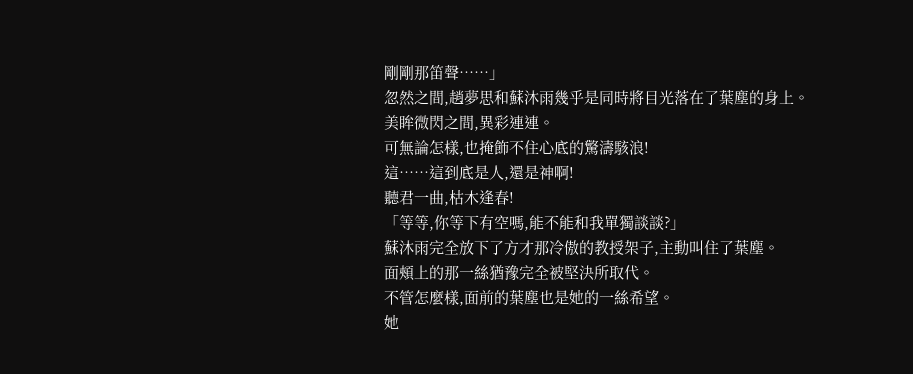剛剛那笛聲……」
忽然之間,趙夢思和蘇沐雨幾乎是同時將目光落在了葉塵的身上。
美眸微閃之間,異彩連連。
可無論怎樣,也掩飾不住心底的驚濤駭浪!
這……這到底是人,還是神啊!
聽君一曲,枯木逢春!
「等等,你等下有空嗎,能不能和我單獨談談?」
蘇沐雨完全放下了方才那冷傲的教授架子,主動叫住了葉塵。
面頰上的那一絲猶豫完全被堅決所取代。
不管怎麼樣,面前的葉塵也是她的一絲希望。
她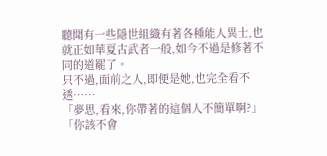聽聞有一些隱世組織有著各種能人異士,也就正如華夏古武者一般,如今不過是修著不同的道罷了。
只不過,面前之人,即便是她,也完全看不透……
「夢思,看來,你帶著的這個人不簡單啊?」
「你該不會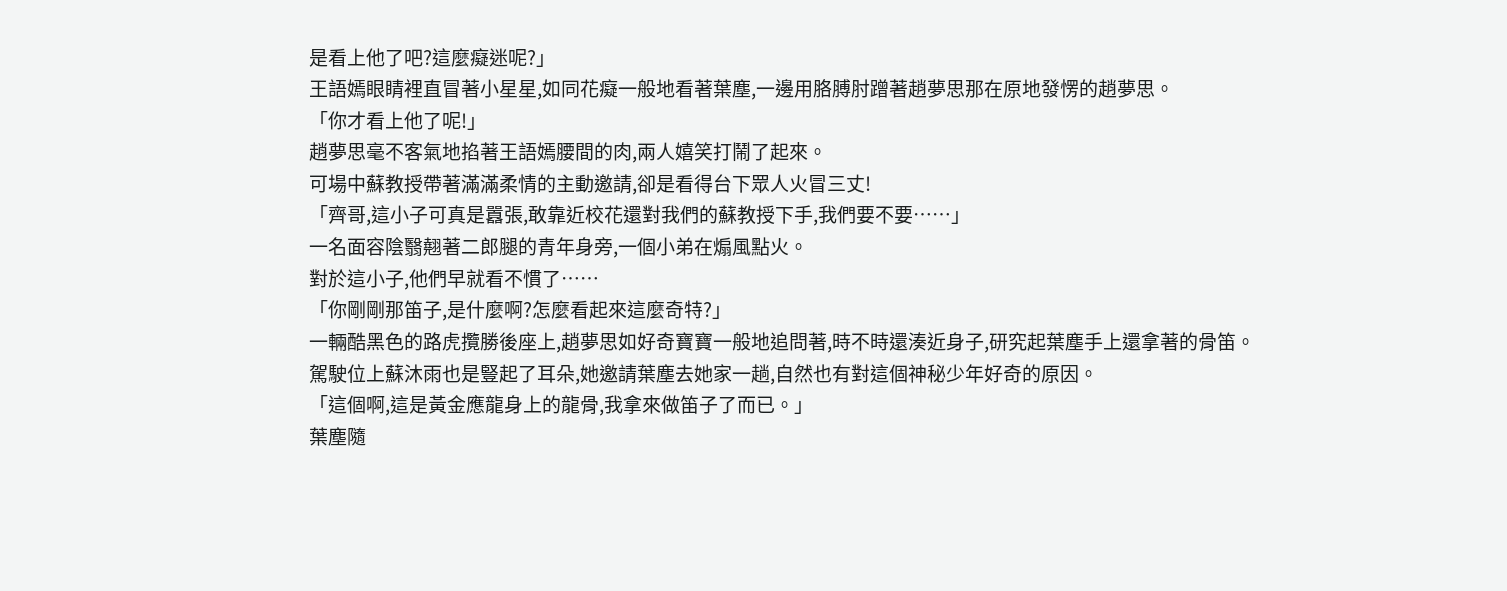是看上他了吧?這麼癡迷呢?」
王語嫣眼睛裡直冒著小星星,如同花癡一般地看著葉塵,一邊用胳膊肘蹭著趙夢思那在原地發愣的趙夢思。
「你才看上他了呢!」
趙夢思毫不客氣地掐著王語嫣腰間的肉,兩人嬉笑打鬧了起來。
可場中蘇教授帶著滿滿柔情的主動邀請,卻是看得台下眾人火冒三丈!
「齊哥,這小子可真是囂張,敢靠近校花還對我們的蘇教授下手,我們要不要……」
一名面容陰翳翹著二郎腿的青年身旁,一個小弟在煽風點火。
對於這小子,他們早就看不慣了……
「你剛剛那笛子,是什麼啊?怎麼看起來這麼奇特?」
一輛酷黑色的路虎攬勝後座上,趙夢思如好奇寶寶一般地追問著,時不時還湊近身子,研究起葉塵手上還拿著的骨笛。
駕駛位上蘇沐雨也是豎起了耳朵,她邀請葉塵去她家一趟,自然也有對這個神秘少年好奇的原因。
「這個啊,這是黃金應龍身上的龍骨,我拿來做笛子了而已。」
葉塵隨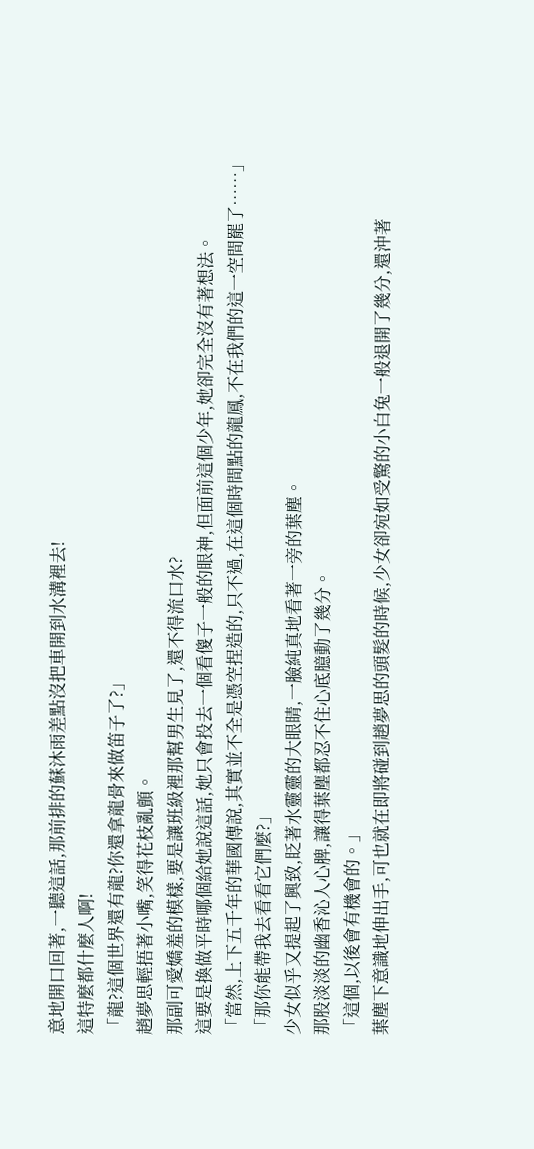意地開口回著,一聽這話,那前排的蘇沐雨差點沒把車開到水溝裡去!
這特麼都什麼人啊!
「龍?這個世界還有龍?你還拿龍骨來做笛子了?」
趙夢思輕捂著小嘴,笑得花枝亂顫。
那副可愛嬌羞的模樣,要是讓班級裡那幫男生見了,還不得流口水?
這要是換做平時哪個給她說這話,她只會投去一個看傻子一般的眼神,但面前這個少年,她卻完全沒有著想法。
「當然,上下五千年的華國傳說,其實並不全是憑空捏造的,只不過,在這個時間點的龍鳳,不在我們的這一空間罷了……」
「那你能帶我去看看它們麼?」
少女似乎又提起了興致,眨著水靈靈的大眼睛,一臉純真地看著一旁的葉塵。
那股淡淡的幽香沁人心脾,讓得葉塵都忍不住心底臆動了幾分。
「這個,以後會有機會的。」
葉塵下意識地伸出手,可也就在即將碰到趙夢思的頭髮的時候,少女卻宛如受驚的小白兔一般退開了幾分,還沖著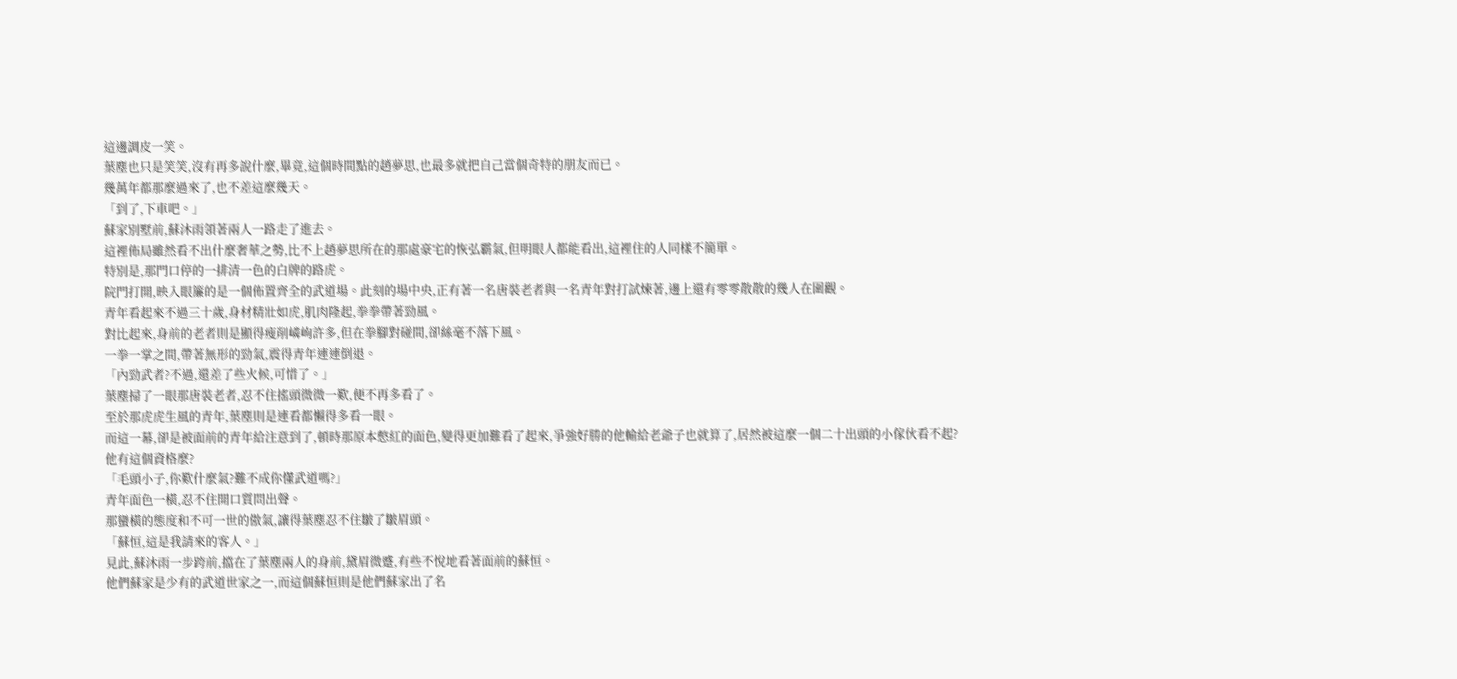這邊調皮一笑。
葉塵也只是笑笑,沒有再多說什麼,畢竟,這個時間點的趙夢思,也最多就把自己當個奇特的朋友而已。
幾萬年都那麼過來了,也不差這麼幾天。
「到了,下車吧。」
蘇家別墅前,蘇沐雨領著兩人一路走了進去。
這裡佈局雖然看不出什麼奢華之勢,比不上趙夢思所在的那處豪宅的恢弘霸氣,但明眼人都能看出,這裡住的人同樣不簡單。
特別是,那門口停的一排清一色的白牌的路虎。
院門打開,映入眼簾的是一個佈置齊全的武道場。此刻的場中央,正有著一名唐裝老者與一名青年對打試煉著,邊上還有零零散散的幾人在圍觀。
青年看起來不過三十歲,身材精壯如虎,肌肉隆起,拳拳帶著勁風。
對比起來,身前的老者則是顯得瘦削嶙峋許多,但在拳腳對碰間,卻絲毫不落下風。
一拳一掌之間,帶著無形的勁氣,震得青年連連倒退。
「內勁武者?不過,還差了些火候,可惜了。」
葉塵掃了一眼那唐裝老者,忍不住搖頭微微一歎,便不再多看了。
至於那虎虎生風的青年,葉塵則是連看都懶得多看一眼。
而這一幕,卻是被面前的青年給注意到了,頓時那原本憋紅的面色,變得更加難看了起來,爭強好勝的他輸給老爺子也就算了,居然被這麼一個二十出頭的小傢伙看不起?
他有這個資格麼?
「毛頭小子,你歎什麼氣?難不成你懂武道嗎?」
青年面色一橫,忍不住開口質問出聲。
那蠻橫的態度和不可一世的傲氣,讓得葉塵忍不住皺了皺眉頭。
「蘇恒,這是我請來的客人。」
見此,蘇沐雨一步跨前,擋在了葉塵兩人的身前,黛眉微蹙,有些不悅地看著面前的蘇恒。
他們蘇家是少有的武道世家之一,而這個蘇恒則是他們蘇家出了名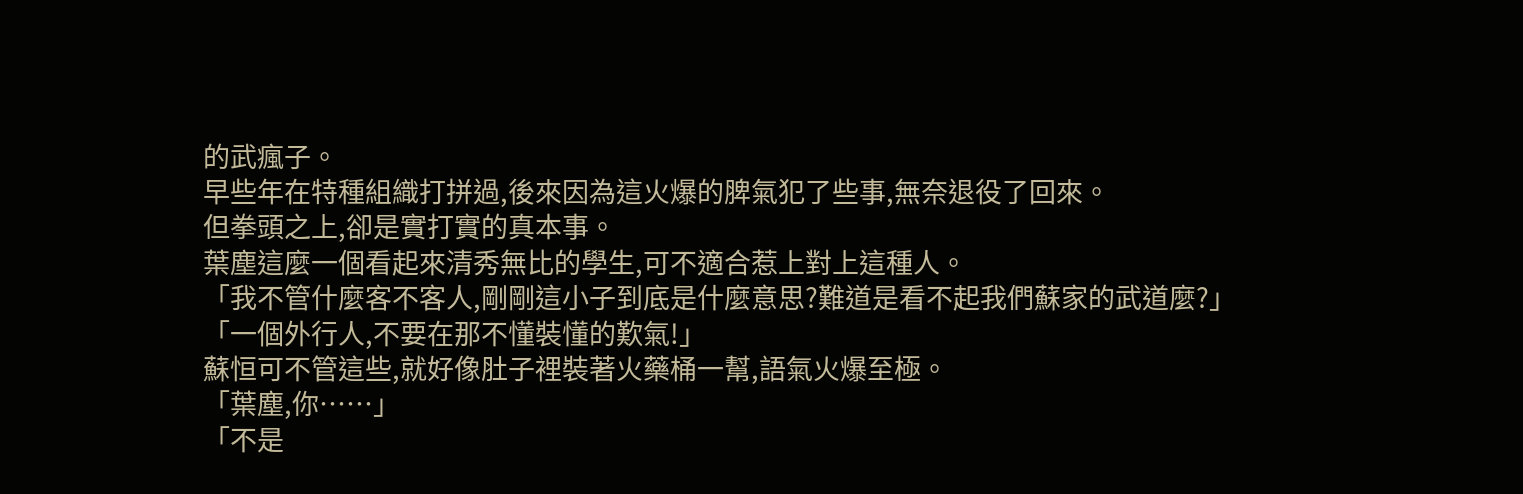的武瘋子。
早些年在特種組織打拼過,後來因為這火爆的脾氣犯了些事,無奈退役了回來。
但拳頭之上,卻是實打實的真本事。
葉塵這麼一個看起來清秀無比的學生,可不適合惹上對上這種人。
「我不管什麼客不客人,剛剛這小子到底是什麼意思?難道是看不起我們蘇家的武道麼?」
「一個外行人,不要在那不懂裝懂的歎氣!」
蘇恒可不管這些,就好像肚子裡裝著火藥桶一幫,語氣火爆至極。
「葉塵,你……」
「不是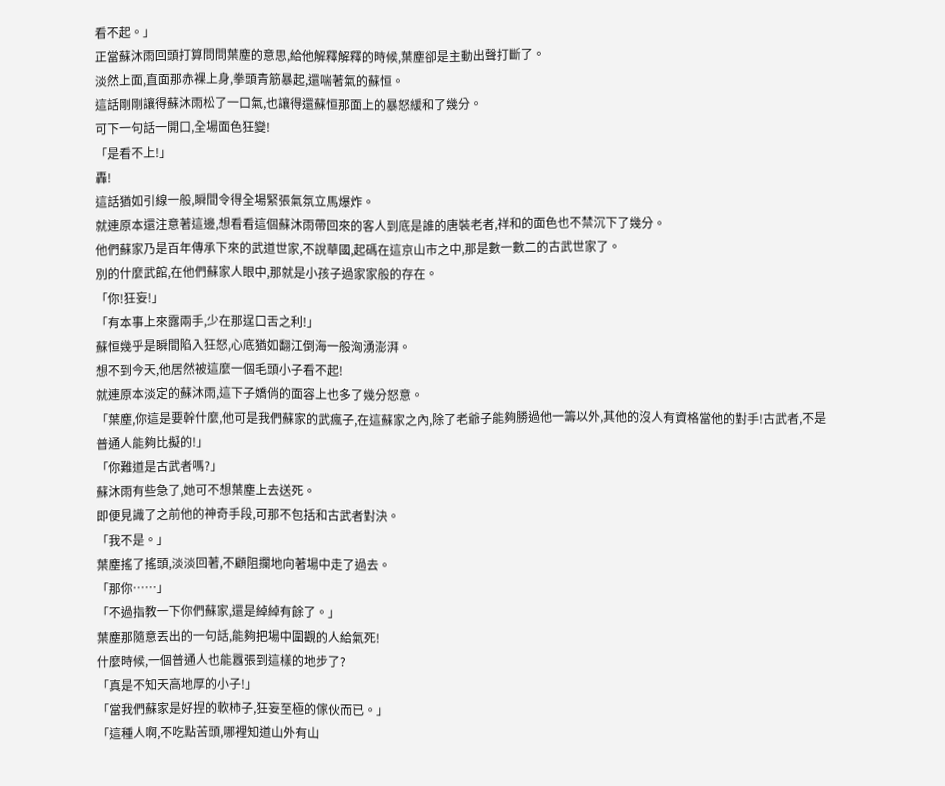看不起。」
正當蘇沐雨回頭打算問問葉塵的意思,給他解釋解釋的時候,葉塵卻是主動出聲打斷了。
淡然上面,直面那赤裸上身,拳頭青筋暴起,還喘著氣的蘇恒。
這話剛剛讓得蘇沐雨松了一口氣,也讓得還蘇恒那面上的暴怒緩和了幾分。
可下一句話一開口,全場面色狂變!
「是看不上!」
轟!
這話猶如引線一般,瞬間令得全場緊張氣氛立馬爆炸。
就連原本還注意著這邊,想看看這個蘇沐雨帶回來的客人到底是誰的唐裝老者,祥和的面色也不禁沉下了幾分。
他們蘇家乃是百年傳承下來的武道世家,不說華國,起碼在這京山市之中,那是數一數二的古武世家了。
別的什麼武館,在他們蘇家人眼中,那就是小孩子過家家般的存在。
「你!狂妄!」
「有本事上來露兩手,少在那逞口舌之利!」
蘇恒幾乎是瞬間陷入狂怒,心底猶如翻江倒海一般洶湧澎湃。
想不到今天,他居然被這麼一個毛頭小子看不起!
就連原本淡定的蘇沐雨,這下子嬌俏的面容上也多了幾分怒意。
「葉塵,你這是要幹什麼,他可是我們蘇家的武瘋子,在這蘇家之內,除了老爺子能夠勝過他一籌以外,其他的沒人有資格當他的對手!古武者,不是普通人能夠比擬的!」
「你難道是古武者嗎?」
蘇沐雨有些急了,她可不想葉塵上去送死。
即便見識了之前他的神奇手段,可那不包括和古武者對決。
「我不是。」
葉塵搖了搖頭,淡淡回著,不顧阻攔地向著場中走了過去。
「那你……」
「不過指教一下你們蘇家,還是綽綽有餘了。」
葉塵那隨意丟出的一句話,能夠把場中圍觀的人給氣死!
什麼時候,一個普通人也能囂張到這樣的地步了?
「真是不知天高地厚的小子!」
「當我們蘇家是好捏的軟柿子,狂妄至極的傢伙而已。」
「這種人啊,不吃點苦頭,哪裡知道山外有山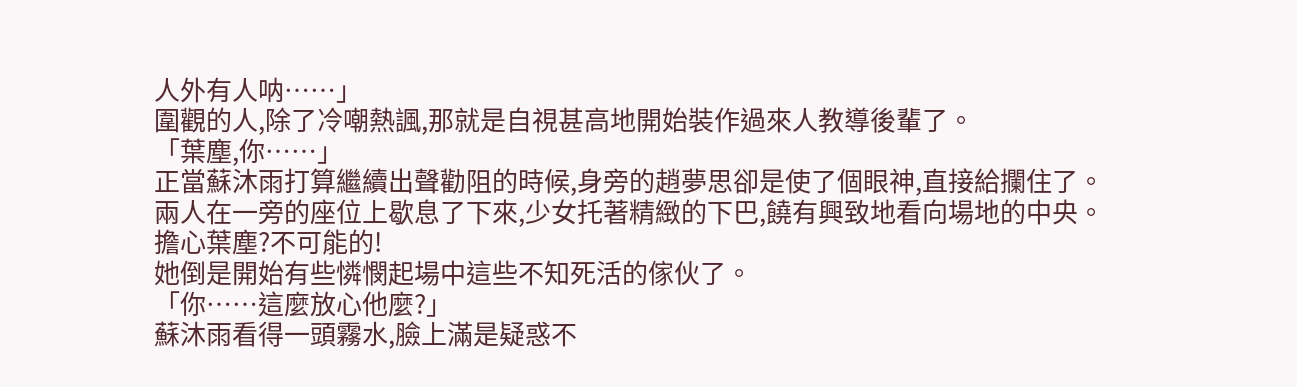人外有人呐……」
圍觀的人,除了冷嘲熱諷,那就是自視甚高地開始裝作過來人教導後輩了。
「葉塵,你……」
正當蘇沐雨打算繼續出聲勸阻的時候,身旁的趙夢思卻是使了個眼神,直接給攔住了。
兩人在一旁的座位上歇息了下來,少女托著精緻的下巴,饒有興致地看向場地的中央。
擔心葉塵?不可能的!
她倒是開始有些憐憫起場中這些不知死活的傢伙了。
「你……這麼放心他麼?」
蘇沐雨看得一頭霧水,臉上滿是疑惑不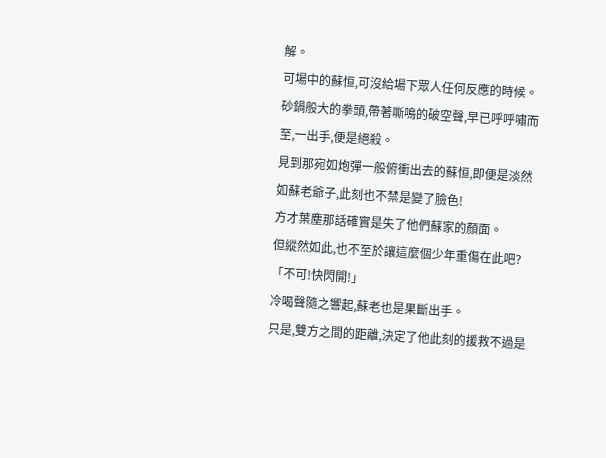解。
可場中的蘇恒,可沒給場下眾人任何反應的時候。
砂鍋般大的拳頭,帶著嘶鳴的破空聲,早已呼呼嘯而至,一出手,便是絕殺。
見到那宛如炮彈一般俯衝出去的蘇恒,即便是淡然如蘇老爺子,此刻也不禁是變了臉色!
方才葉塵那話確實是失了他們蘇家的顏面。
但縱然如此,也不至於讓這麼個少年重傷在此吧?
「不可!快閃開!」
冷喝聲隨之響起,蘇老也是果斷出手。
只是,雙方之間的距離,決定了他此刻的援救不過是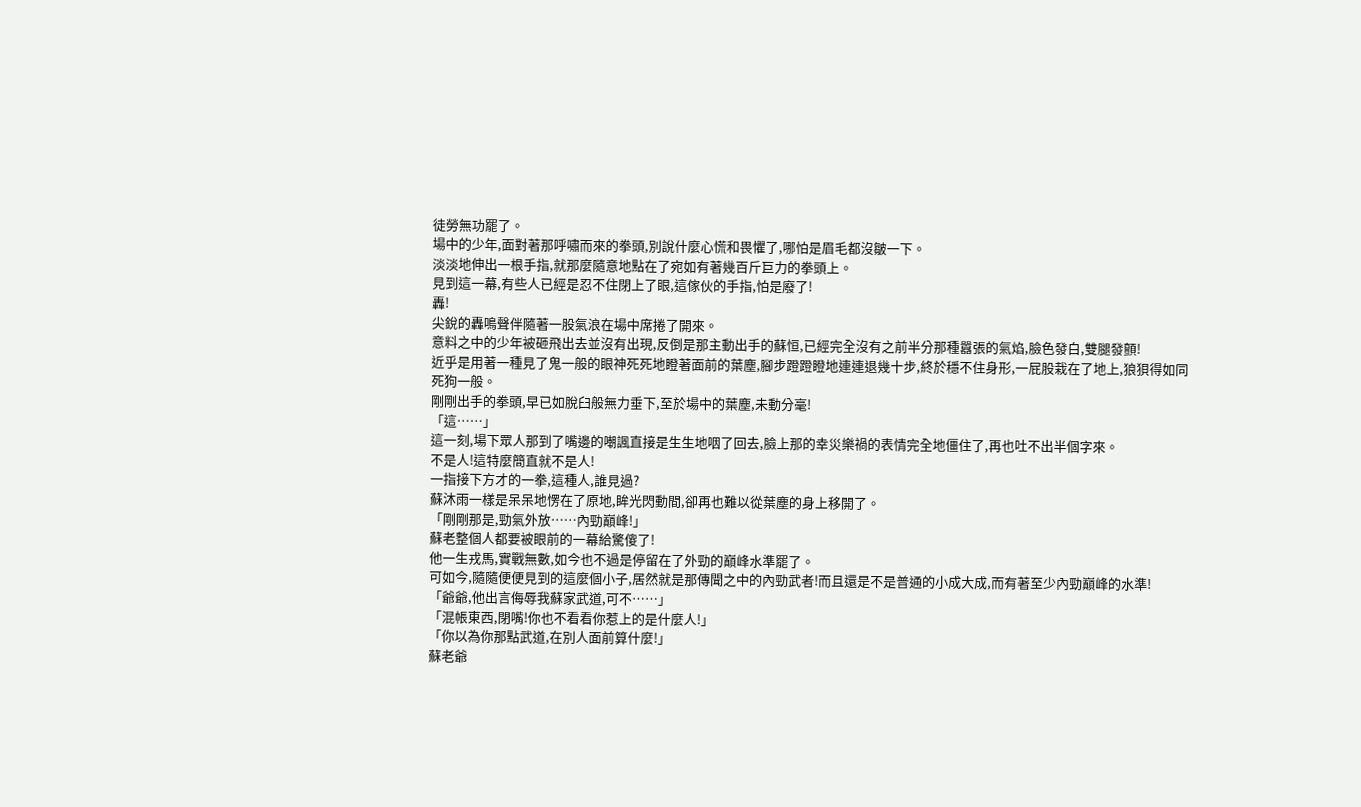徒勞無功罷了。
場中的少年,面對著那呼嘯而來的拳頭,別說什麼心慌和畏懼了,哪怕是眉毛都沒皺一下。
淡淡地伸出一根手指,就那麼隨意地點在了宛如有著幾百斤巨力的拳頭上。
見到這一幕,有些人已經是忍不住閉上了眼,這傢伙的手指,怕是廢了!
轟!
尖銳的轟鳴聲伴隨著一股氣浪在場中席捲了開來。
意料之中的少年被砸飛出去並沒有出現,反倒是那主動出手的蘇恒,已經完全沒有之前半分那種囂張的氣焰,臉色發白,雙腿發顫!
近乎是用著一種見了鬼一般的眼神死死地瞪著面前的葉塵,腳步蹬蹬瞪地連連退幾十步,終於穩不住身形,一屁股栽在了地上,狼狽得如同死狗一般。
剛剛出手的拳頭,早已如脫臼般無力垂下,至於場中的葉塵,未動分毫!
「這……」
這一刻,場下眾人那到了嘴邊的嘲諷直接是生生地咽了回去,臉上那的幸災樂禍的表情完全地僵住了,再也吐不出半個字來。
不是人!這特麼簡直就不是人!
一指接下方才的一拳,這種人,誰見過?
蘇沐雨一樣是呆呆地愣在了原地,眸光閃動間,卻再也難以從葉塵的身上移開了。
「剛剛那是,勁氣外放……內勁巔峰!」
蘇老整個人都要被眼前的一幕給驚傻了!
他一生戎馬,實戰無數,如今也不過是停留在了外勁的巔峰水準罷了。
可如今,隨隨便便見到的這麼個小子,居然就是那傳聞之中的內勁武者!而且還是不是普通的小成大成,而有著至少內勁巔峰的水準!
「爺爺,他出言侮辱我蘇家武道,可不……」
「混帳東西,閉嘴!你也不看看你惹上的是什麼人!」
「你以為你那點武道,在別人面前算什麼!」
蘇老爺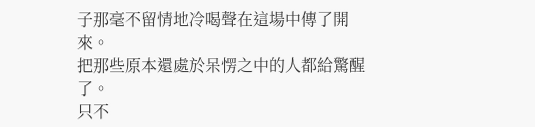子那毫不留情地冷喝聲在這場中傳了開來。
把那些原本還處於呆愣之中的人都給驚醒了。
只不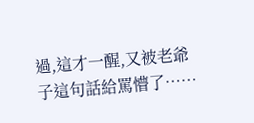過,這才一醒,又被老爺子這句話給罵懵了……